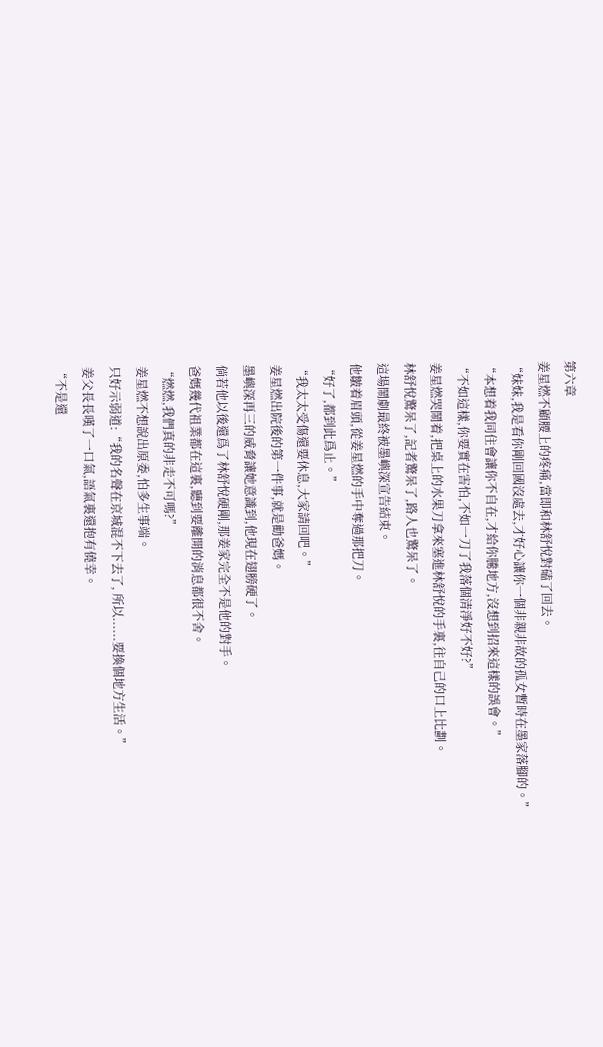第六章
姜星燃不顧腰上的疼痛,當即和林舒悅對磕了回去。
“妹妹,我是看你剛回國沒處去,才好心讓你一個非親非故的孤女暫時在墨家落腳的。”
“本想着我同住會讓你不自在,才給你騰地方,沒想到招來這樣的誤會。”
“不如這樣,你要實在害怕,不如一刀了我落個清淨好不好?”
姜星燃哭鬧着,把桌上的水果刀拿來塞進林舒悅的手裏,往自己的口上比劃。
林舒悅驚呆了,記者驚呆了,路人也驚呆了。
這場鬧劇最終被墨嶼深宣告結束。
他皺着眉頭,從姜星燃的手中奪過那把刀。
“好了,都到此爲止。”
“我太太受傷還要休息,大家請回吧。”
姜星燃出院後的第一件事,就是勸爸媽。
墨嶼深再三的威脅讓她意識到,他現在翅膀硬了。
倘若他以後還爲了林舒悅硬剛,那姜家完全不是他的對手。
爸媽幾代祖業都在這裏,聽到要離開的消息都很不舍。
“燃燃,我們真的非走不可嗎?”
姜星燃不想說出原委,怕多生事端。
只好示弱道:“我的名聲在京城混不下去了, 所以......要換個地方生活。”
姜父長長嘆了一口氣,語氣裏還抱有僥幸。
“不是還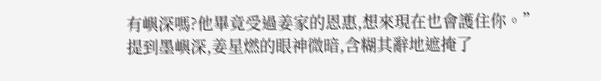有嶼深嗎?他畢竟受過姜家的恩惠,想來現在也會護住你。”
提到墨嶼深,姜星燃的眼神微暗,含糊其辭地遮掩了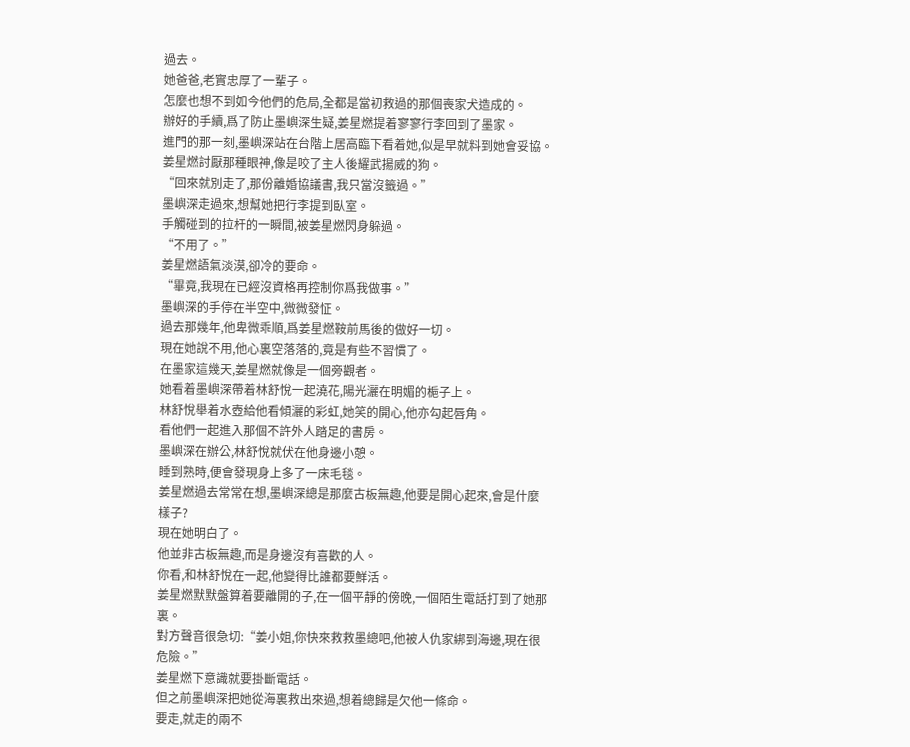過去。
她爸爸,老實忠厚了一輩子。
怎麼也想不到如今他們的危局,全都是當初救過的那個喪家犬造成的。
辦好的手續,爲了防止墨嶼深生疑,姜星燃提着寥寥行李回到了墨家。
進門的那一刻,墨嶼深站在台階上居高臨下看着她,似是早就料到她會妥協。
姜星燃討厭那種眼神,像是咬了主人後耀武揚威的狗。
“回來就別走了,那份離婚協議書,我只當沒籤過。”
墨嶼深走過來,想幫她把行李提到臥室。
手觸碰到的拉杆的一瞬間,被姜星燃閃身躲過。
“不用了。”
姜星燃語氣淡漠,卻冷的要命。
“畢竟,我現在已經沒資格再控制你爲我做事。”
墨嶼深的手停在半空中,微微發怔。
過去那幾年,他卑微乖順,爲姜星燃鞍前馬後的做好一切。
現在她說不用,他心裏空落落的,竟是有些不習慣了。
在墨家這幾天,姜星燃就像是一個旁觀者。
她看着墨嶼深帶着林舒悅一起澆花,陽光灑在明媚的梔子上。
林舒悅舉着水壺給他看傾灑的彩虹,她笑的開心,他亦勾起唇角。
看他們一起進入那個不許外人踏足的書房。
墨嶼深在辦公,林舒悅就伏在他身邊小憩。
睡到熟時,便會發現身上多了一床毛毯。
姜星燃過去常常在想,墨嶼深總是那麼古板無趣,他要是開心起來,會是什麼樣子?
現在她明白了。
他並非古板無趣,而是身邊沒有喜歡的人。
你看,和林舒悅在一起,他變得比誰都要鮮活。
姜星燃默默盤算着要離開的子,在一個平靜的傍晚,一個陌生電話打到了她那裏。
對方聲音很急切:“姜小姐,你快來救救墨總吧,他被人仇家綁到海邊,現在很危險。”
姜星燃下意識就要掛斷電話。
但之前墨嶼深把她從海裏救出來過,想着總歸是欠他一條命。
要走,就走的兩不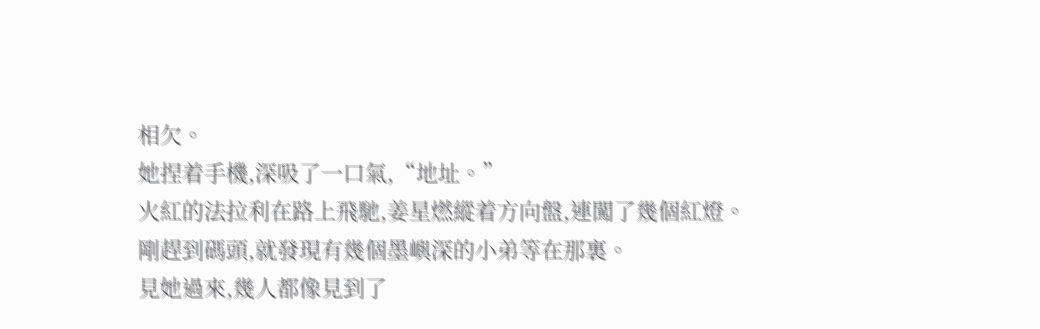相欠。
她捏着手機,深吸了一口氣,“地址。”
火紅的法拉利在路上飛馳,姜星燃縱着方向盤,連闖了幾個紅燈。
剛趕到碼頭,就發現有幾個墨嶼深的小弟等在那裏。
見她過來,幾人都像見到了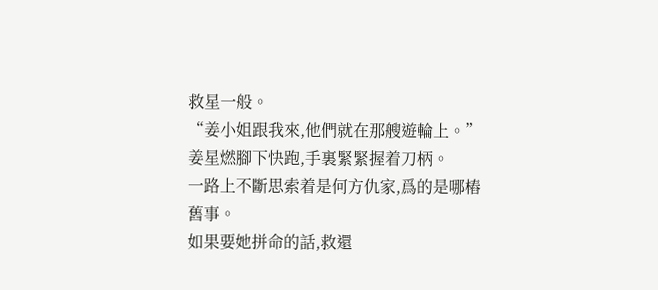救星一般。
“姜小姐跟我來,他們就在那艘遊輪上。”
姜星燃腳下快跑,手裏緊緊握着刀柄。
一路上不斷思索着是何方仇家,爲的是哪樁舊事。
如果要她拼命的話,救還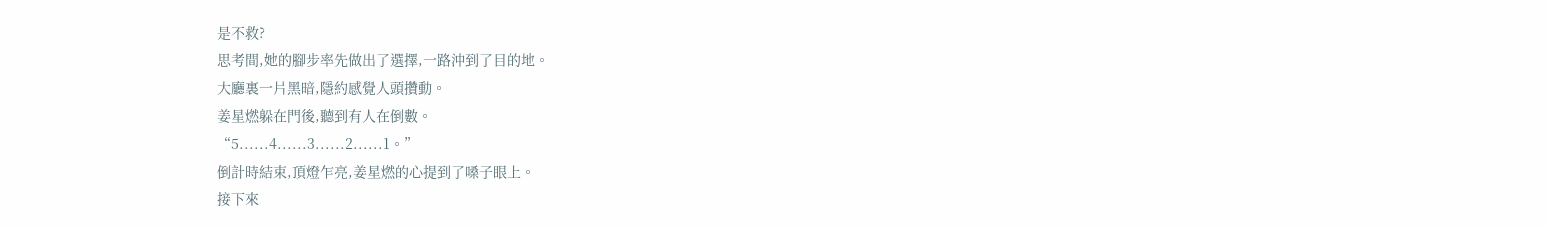是不救?
思考間,她的腳步率先做出了選擇,一路沖到了目的地。
大廳裏一片黑暗,隱約感覺人頭攢動。
姜星燃躲在門後,聽到有人在倒數。
“5......4......3......2......1。”
倒計時結束,頂燈乍亮,姜星燃的心提到了嗓子眼上。
接下來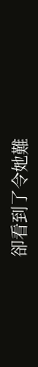卻看到了令她難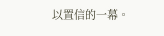以置信的一幕。